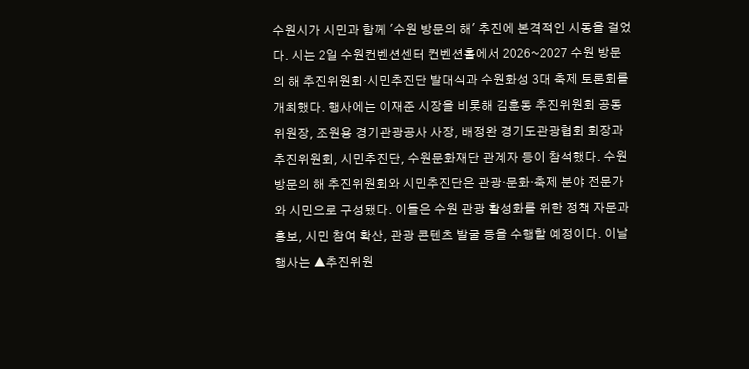수원시가 시민과 함께 '수원 방문의 해' 추진에 본격적인 시동을 걸었다. 시는 2일 수원컨벤션센터 컨벤션홀에서 2026~2027 수원 방문의 해 추진위원회·시민추진단 발대식과 수원화성 3대 축제 토론회를 개최했다. 행사에는 이재준 시장을 비롯해 김훈동 추진위원회 공동위원장, 조원용 경기관광공사 사장, 배정완 경기도관광협회 회장과 추진위원회, 시민추진단, 수원문화재단 관계자 등이 참석했다. 수원 방문의 해 추진위원회와 시민추진단은 관광·문화·축제 분야 전문가와 시민으로 구성됐다. 이들은 수원 관광 활성화를 위한 정책 자문과 홍보, 시민 참여 확산, 관광 콘텐츠 발굴 등을 수행할 예정이다. 이날 행사는 ▲추진위원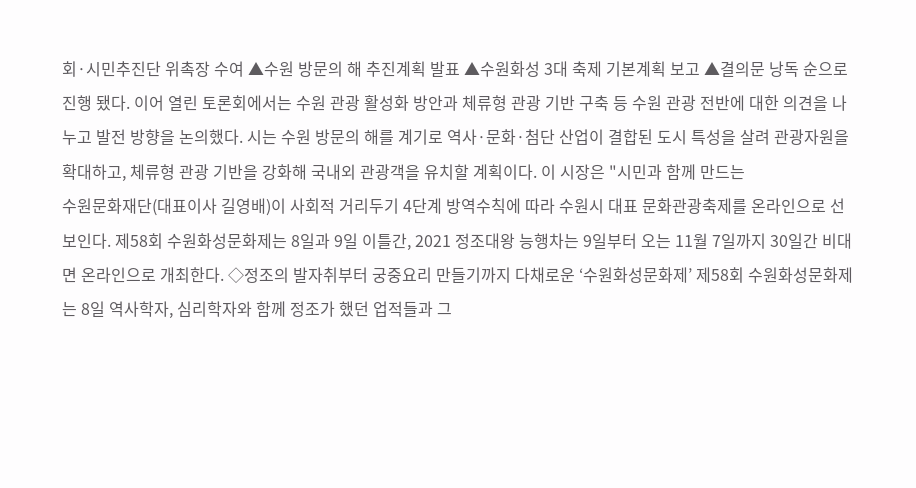회·시민추진단 위촉장 수여 ▲수원 방문의 해 추진계획 발표 ▲수원화성 3대 축제 기본계획 보고 ▲결의문 낭독 순으로 진행 됐다. 이어 열린 토론회에서는 수원 관광 활성화 방안과 체류형 관광 기반 구축 등 수원 관광 전반에 대한 의견을 나누고 발전 방향을 논의했다. 시는 수원 방문의 해를 계기로 역사·문화·첨단 산업이 결합된 도시 특성을 살려 관광자원을 확대하고, 체류형 관광 기반을 강화해 국내외 관광객을 유치할 계획이다. 이 시장은 "시민과 함께 만드는
수원문화재단(대표이사 길영배)이 사회적 거리두기 4단계 방역수칙에 따라 수원시 대표 문화관광축제를 온라인으로 선보인다. 제58회 수원화성문화제는 8일과 9일 이틀간, 2021 정조대왕 능행차는 9일부터 오는 11월 7일까지 30일간 비대면 온라인으로 개최한다. ◇정조의 발자취부터 궁중요리 만들기까지 다채로운 ‘수원화성문화제’ 제58회 수원화성문화제는 8일 역사학자, 심리학자와 함께 정조가 했던 업적들과 그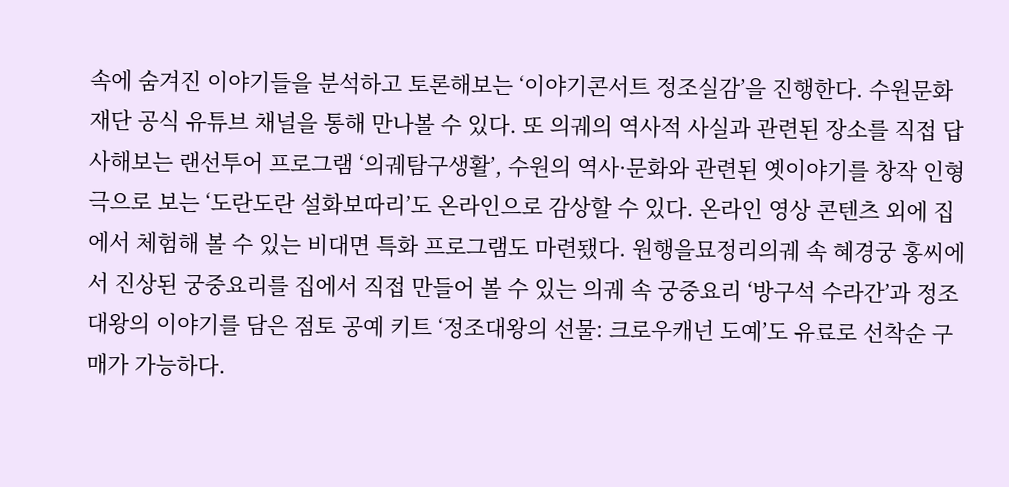속에 숨겨진 이야기들을 분석하고 토론해보는 ‘이야기콘서트 정조실감’을 진행한다. 수원문화재단 공식 유튜브 채널을 통해 만나볼 수 있다. 또 의궤의 역사적 사실과 관련된 장소를 직접 답사해보는 랜선투어 프로그램 ‘의궤탐구생활’, 수원의 역사·문화와 관련된 옛이야기를 창작 인형극으로 보는 ‘도란도란 설화보따리’도 온라인으로 감상할 수 있다. 온라인 영상 콘텐츠 외에 집에서 체험해 볼 수 있는 비대면 특화 프로그램도 마련됐다. 원행을묘정리의궤 속 혜경궁 홍씨에서 진상된 궁중요리를 집에서 직접 만들어 볼 수 있는 의궤 속 궁중요리 ‘방구석 수라간’과 정조대왕의 이야기를 담은 점토 공예 키트 ‘정조대왕의 선물: 크로우캐넌 도예’도 유료로 선착순 구매가 가능하다.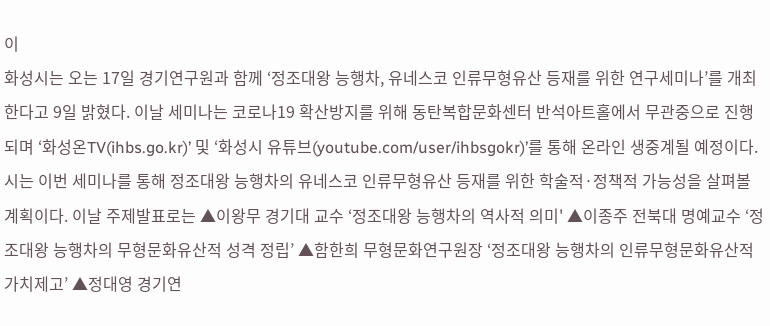이
화성시는 오는 17일 경기연구원과 함께 ‘정조대왕 능행차, 유네스코 인류무형유산 등재를 위한 연구세미나’를 개최한다고 9일 밝혔다. 이날 세미나는 코로나19 확산방지를 위해 동탄복합문화센터 반석아트홀에서 무관중으로 진행되며 ‘화성온TV(ihbs.go.kr)’ 및 ‘화성시 유튜브(youtube.com/user/ihbsgokr)’를 통해 온라인 생중계될 예정이다. 시는 이번 세미나를 통해 정조대왕 능행차의 유네스코 인류무형유산 등재를 위한 학술적·정책적 가능성을 살펴볼 계획이다. 이날 주제발표로는 ▲이왕무 경기대 교수 ‘정조대왕 능행차의 역사적 의미' ▲이종주 전북대 명예교수 ‘정조대왕 능행차의 무형문화유산적 성격 정립’ ▲함한희 무형문화연구원장 ‘정조대왕 능행차의 인류무형문화유산적 가치제고’ ▲정대영 경기연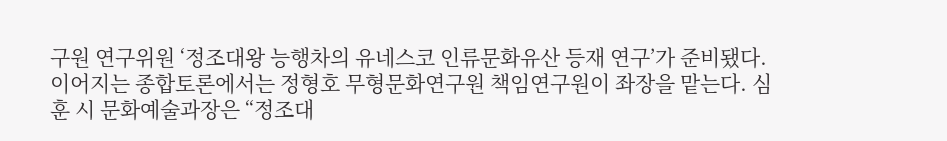구원 연구위원 ‘정조대왕 능행차의 유네스코 인류문화유산 등재 연구’가 준비됐다. 이어지는 종합토론에서는 정형호 무형문화연구원 책임연구원이 좌장을 맡는다. 심훈 시 문화예술과장은 “정조대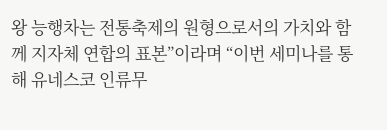왕 능행차는 전통축제의 원형으로서의 가치와 함께 지자체 연합의 표본”이라며 “이번 세미나를 통해 유네스코 인류무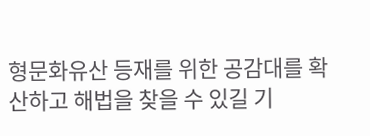형문화유산 등재를 위한 공감대를 확산하고 해법을 찾을 수 있길 기